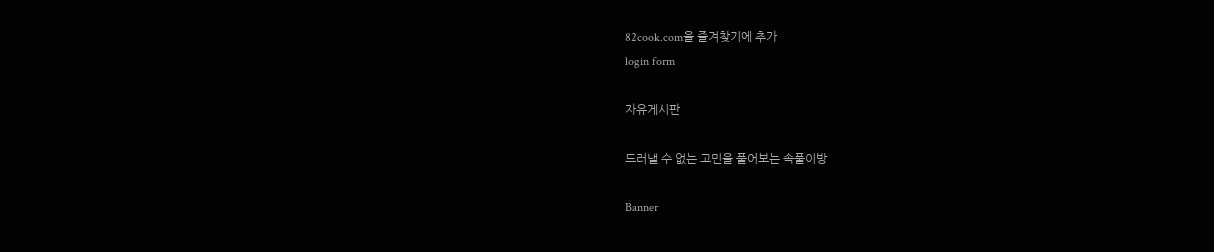82cook.com을 즐겨찾기에 추가
login form

자유게시판

드러낼 수 없는 고민을 풀어보는 속풀이방

Banner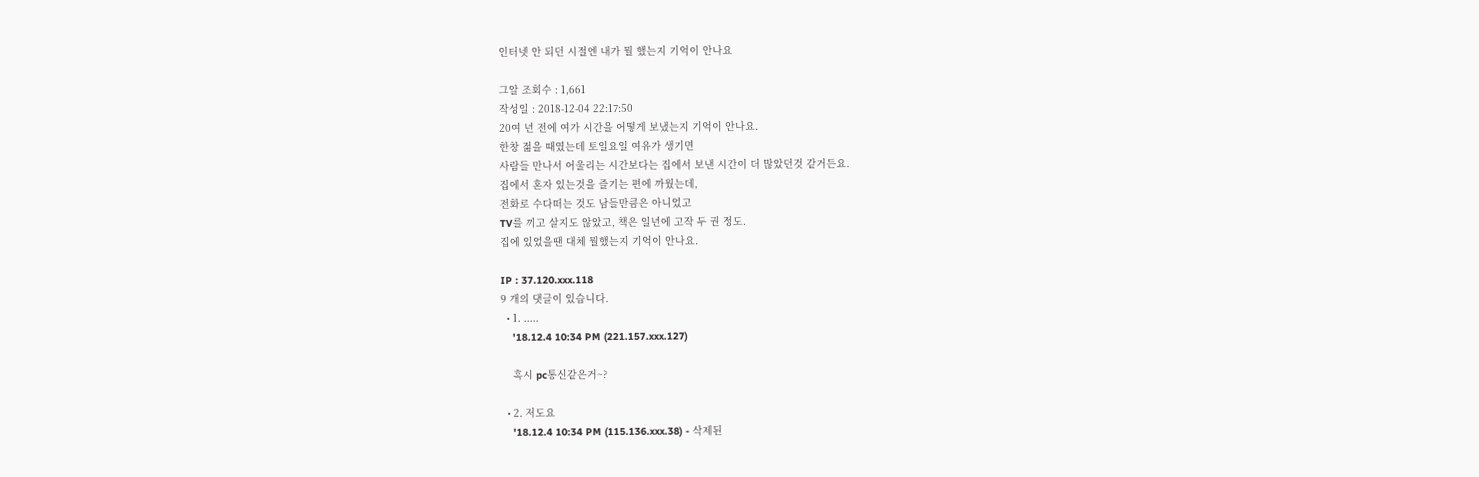인터넷 안 되던 시절엔 내가 뭘 했는지 기억이 안나요

그알 조회수 : 1,661
작성일 : 2018-12-04 22:17:50
20여 년 전에 여가 시간을 어떻게 보냈는지 기억이 안나요.
한창 젊을 때였는데 토일요일 여유가 생기면
사람들 만나서 어울리는 시간보다는 집에서 보낸 시간이 더 많았던것 같거든요.
집에서 혼자 있는것을 즐기는 편에 까웠는데,
전화로 수다떠는 것도 남들만큼은 아니었고
TV를 끼고 살지도 않았고, 책은 일년에 고작 두 권 정도.
집에 있었을땐 대체 뭘했는지 기억이 안나요.

IP : 37.120.xxx.118
9 개의 댓글이 있습니다.
  • 1. .....
    '18.12.4 10:34 PM (221.157.xxx.127)

    혹시 pc통신같은거~?

  • 2. 저도요
    '18.12.4 10:34 PM (115.136.xxx.38) - 삭제된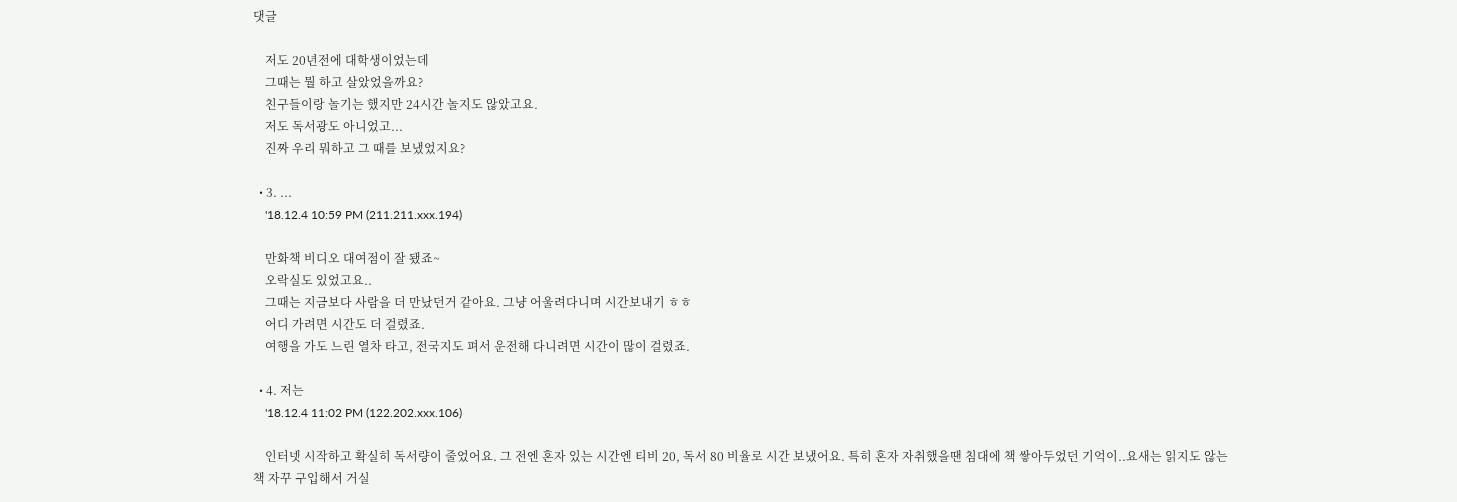댓글

    저도 20년전에 대학생이었는데
    그때는 뭘 하고 살았었을까요?
    친구들이랑 놀기는 했지만 24시간 놀지도 않았고요.
    저도 독서광도 아니었고...
    진짜 우리 뭐하고 그 때를 보냈었지요?

  • 3. ...
    '18.12.4 10:59 PM (211.211.xxx.194)

    만화책 비디오 대여점이 잘 됐죠~
    오락실도 있었고요..
    그때는 지금보다 사람을 더 만났던거 같아요. 그냥 어울려다니며 시간보내기 ㅎㅎ
    어디 가려면 시간도 더 걸렸죠.
    여행을 가도 느린 열차 타고, 전국지도 펴서 운전해 다니려면 시간이 많이 걸렸죠.

  • 4. 저는
    '18.12.4 11:02 PM (122.202.xxx.106)

    인터넷 시작하고 확실히 독서량이 줄었어요. 그 전엔 혼자 있는 시간엔 티비 20, 독서 80 비율로 시간 보냈어요. 특히 혼자 자취했을땐 침대에 책 쌓아두었던 기억이..요새는 읽지도 않는 책 자꾸 구입해서 거실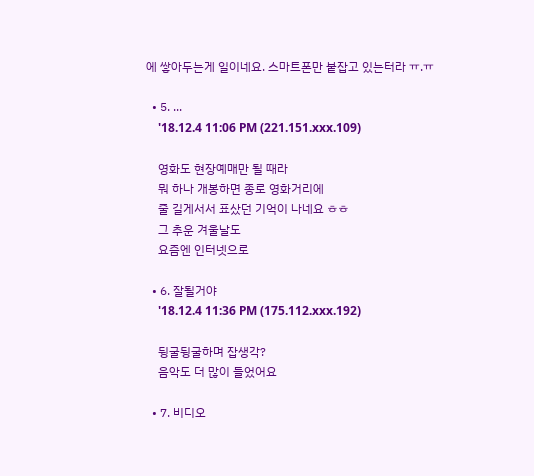에 쌓아두는게 일이네요. 스마트폰만 붙잡고 있는터라 ㅠ.ㅠ

  • 5. ...
    '18.12.4 11:06 PM (221.151.xxx.109)

    영화도 현장예매만 될 때라
    뭐 하나 개봉하면 종로 영화거리에
    줄 길게서서 표샀던 기억이 나네요 ㅎㅎ
    그 추운 겨울날도
    요즘엔 인터넷으로

  • 6. 잘될거야
    '18.12.4 11:36 PM (175.112.xxx.192)

    뒹굴뒹굴하며 잡생각?
    음악도 더 많이 들었어요

  • 7. 비디오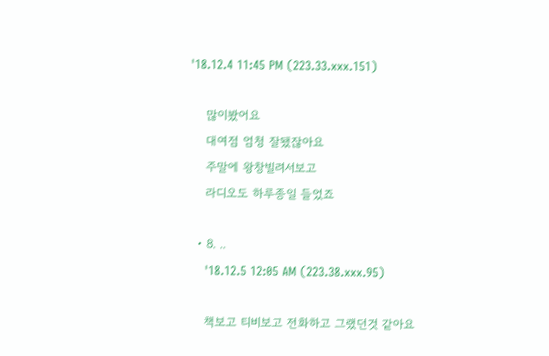'18.12.4 11:45 PM (223.33.xxx.151)

    많이봤어요
    대여점 엄청 잘됐잖아요
    주말에 왕창빌려서보고
    라디오도 하루종일 들었죠

  • 8. ..
    '18.12.5 12:05 AM (223.38.xxx.95)

    책보고 티비보고 전화하고 그랬던것 같아요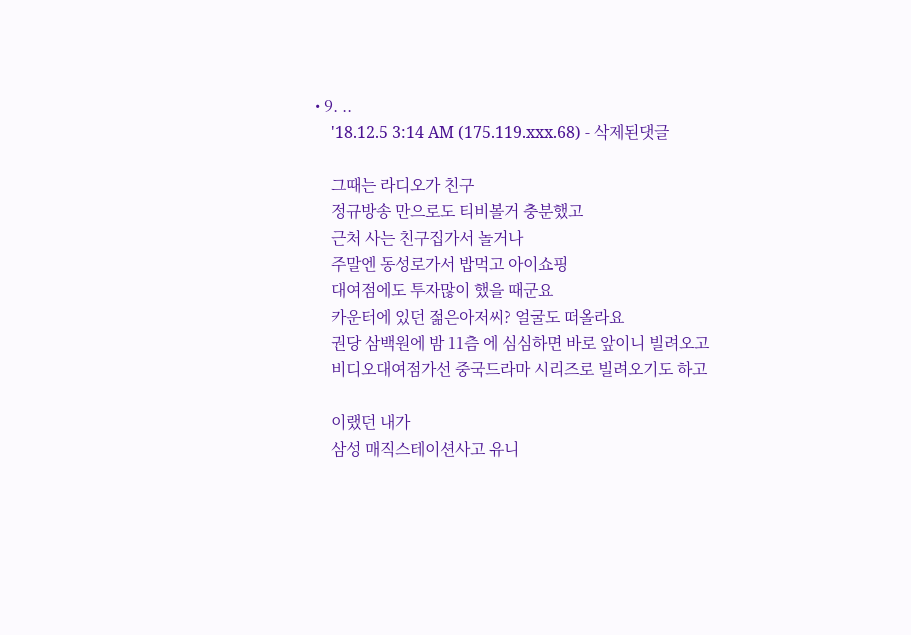• 9. ..
    '18.12.5 3:14 AM (175.119.xxx.68) - 삭제된댓글

    그때는 라디오가 친구
    정규방송 만으로도 티비볼거 충분했고
    근처 사는 친구집가서 놀거나
    주말엔 동성로가서 밥먹고 아이쇼핑
    대여점에도 투자많이 했을 때군요
    카운터에 있던 젊은아저씨? 얼굴도 떠올라요
    권당 삼백원에 밤 11츰 에 심심하면 바로 앞이니 빌려오고
    비디오대여점가선 중국드라마 시리즈로 빌려오기도 하고

    이랬던 내가
    삼성 매직스테이션사고 유니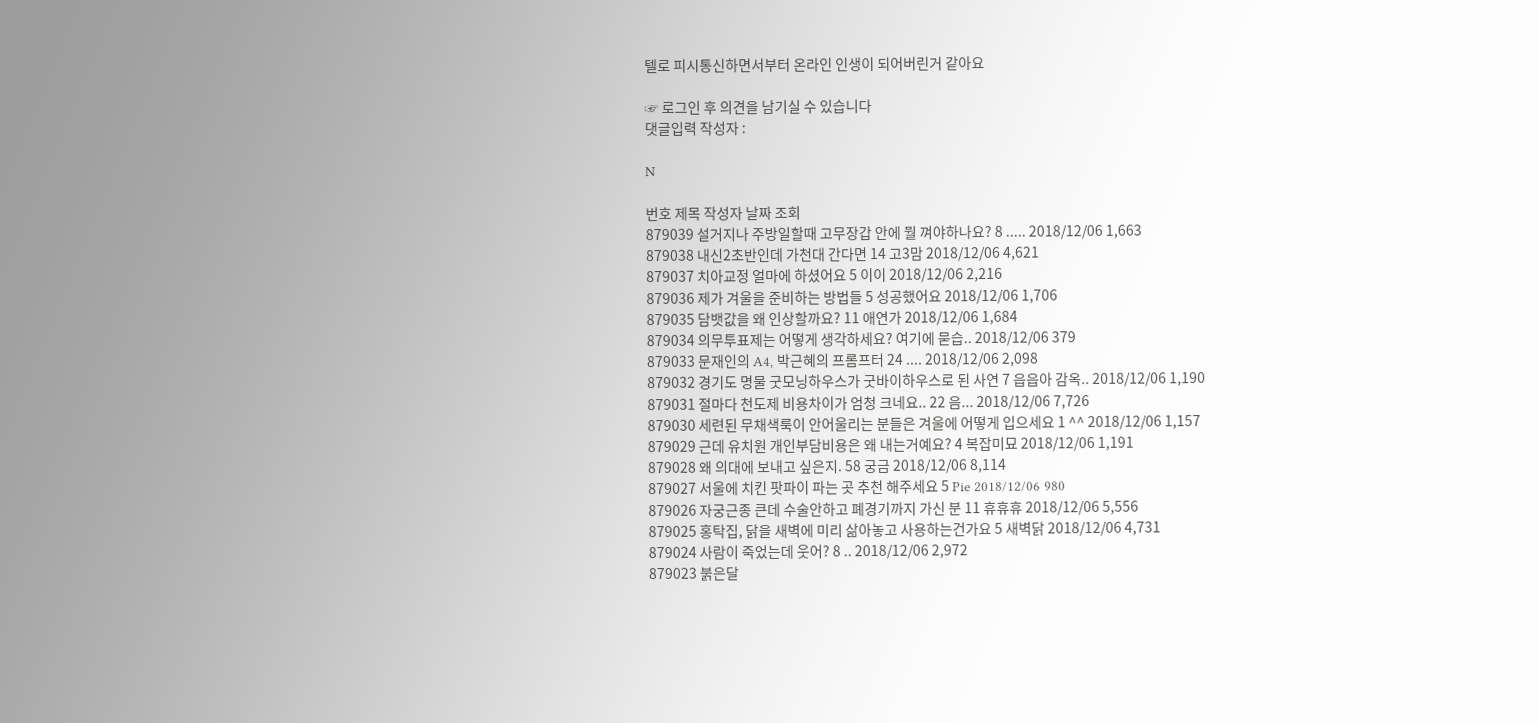텔로 피시통신하면서부터 온라인 인생이 되어버린거 같아요

☞ 로그인 후 의견을 남기실 수 있습니다
댓글입력 작성자 :

N

번호 제목 작성자 날짜 조회
879039 설거지나 주방일할때 고무장갑 안에 뭘 껴야하나요? 8 ..... 2018/12/06 1,663
879038 내신2초반인데 가천대 간다면 14 고3맘 2018/12/06 4,621
879037 치아교정 얼마에 하셨어요 5 이이 2018/12/06 2,216
879036 제가 겨울을 준비하는 방법들 5 성공했어요 2018/12/06 1,706
879035 담뱃값을 왜 인상할까요? 11 애연가 2018/12/06 1,684
879034 의무투표제는 어떻게 생각하세요? 여기에 묻습.. 2018/12/06 379
879033 문재인의 A4, 박근혜의 프롬프터 24 .... 2018/12/06 2,098
879032 경기도 명물 굿모닝하우스가 굿바이하우스로 된 사연 7 읍읍아 감옥.. 2018/12/06 1,190
879031 절마다 천도제 비용차이가 엄청 크네요.. 22 음... 2018/12/06 7,726
879030 세련된 무채색룩이 안어울리는 분들은 겨울에 어떻게 입으세요 1 ^^ 2018/12/06 1,157
879029 근데 유치원 개인부담비용은 왜 내는거예요? 4 복잡미묘 2018/12/06 1,191
879028 왜 의대에 보내고 싶은지. 58 궁금 2018/12/06 8,114
879027 서울에 치킨 팟파이 파는 곳 추천 해주세요 5 Pie 2018/12/06 980
879026 자궁근종 큰데 수술안하고 폐경기까지 가신 분 11 휴휴휴 2018/12/06 5,556
879025 홍탁집, 닭을 새벽에 미리 삶아놓고 사용하는건가요 5 새벽닭 2018/12/06 4,731
879024 사람이 죽었는데 웃어? 8 .. 2018/12/06 2,972
879023 붉은달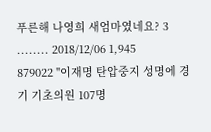푸른해 나영희 새엄마였네요? 3 ........ 2018/12/06 1,945
879022 "이재명 탄압중지 성명에 경기 기초의원 107명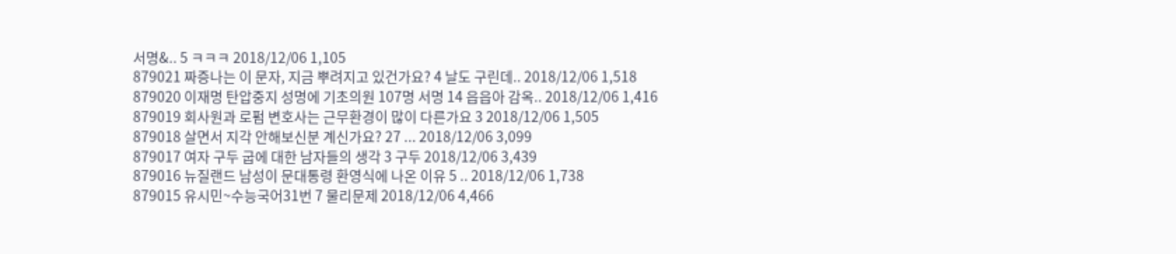서명&.. 5 ㅋㅋㅋ 2018/12/06 1,105
879021 짜증나는 이 문자, 지금 뿌려지고 있건가요? 4 날도 구린데.. 2018/12/06 1,518
879020 이재명 탄압중지 성명에 기초의원 107명 서명 14 읍읍아 감옥.. 2018/12/06 1,416
879019 회사원과 로펌 변호사는 근무환경이 많이 다른가요 3 2018/12/06 1,505
879018 살면서 지각 안해보신분 계신가요? 27 ... 2018/12/06 3,099
879017 여자 구두 굽에 대한 남자들의 생각 3 구두 2018/12/06 3,439
879016 뉴질랜드 남성이 문대통령 환영식에 나온 이유 5 .. 2018/12/06 1,738
879015 유시민~수능국어31번 7 물리문제 2018/12/06 4,466